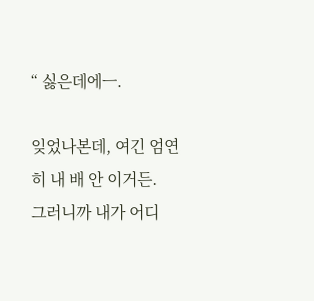“ 싫은데에ㅡ.

잊었나본데, 여긴 엄연히 내 배 안 이거든.
그러니까 내가 어디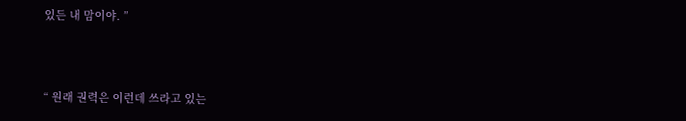있든 내 맘이야. ”



“ 원래 권력은 이런데 쓰라고 있는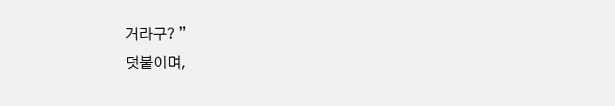거라구? ”
덧붙이며,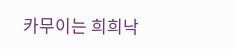카무이는 희희낙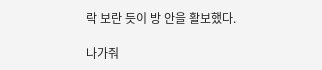락 보란 듯이 방 안을 활보했다.

나가줘